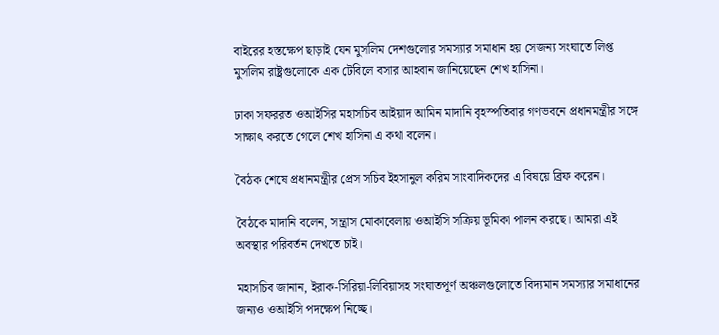বাইরের হস্তক্ষেপ ছাড়াই যেন মুসলিম দেশগুলোর সমস্যার সমাধান হয় সেজন্য সংঘাতে লিপ্ত মুসলিম রাষ্ট্রগুলোকে এক টেবিলে বসার আহবান জানিয়েছেন শেখ হাসিনা।

ঢাকা সফররত ওআইসির মহাসচিব আইয়াদ আমিন মাদানি বৃহস্পতিবার গণভবনে প্রধানমন্ত্রীর সঙ্গে সাক্ষাৎ করতে গেলে শেখ হাসিনা এ কথা বলেন।

বৈঠক শেষে প্রধানমন্ত্রীর প্রেস সচিব ইহসানুল করিম সাংবাদিকদের এ বিষয়ে ব্রিফ করেন।

বৈঠকে মাদানি বলেন, সন্ত্রাস মোকাবেলায় ওআইসি সক্রিয় ভূমিকা পালন করছে। আমরা এই অবস্থার পরিবর্তন দেখতে চাই।

মহাসচিব জানান, ইরাক-সিরিয়া-লিবিয়াসহ সংঘাতপূর্ণ অঞ্চলগুলোতে বিদ্যমান সমস্যার সমাধানের জন্যও ওআইসি পদক্ষেপ নিচ্ছে।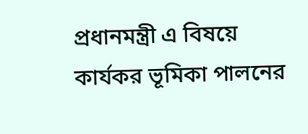প্রধানমন্ত্রী এ বিষয়ে কার্যকর ভূমিকা পালনের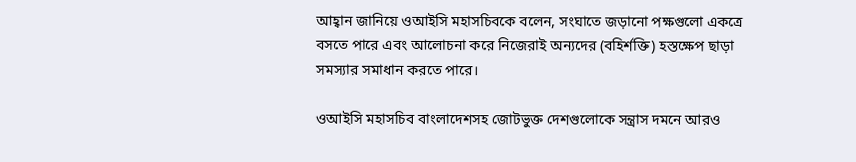আহ্বান জানিয়ে ওআইসি মহাসচিবকে বলেন, সংঘাতে জড়ানো পক্ষগুলো একত্রে বসতে পারে এবং আলোচনা করে নিজেরাই অন্যদের (বহির্শক্তি) হস্তক্ষেপ ছাড়া সমস্যার সমাধান করতে পারে।

ওআইসি মহাসচিব বাংলাদেশসহ জোটভুক্ত দেশগুলোকে সন্ত্রাস দমনে আরও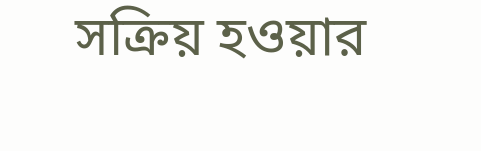সক্রিয় হওয়ার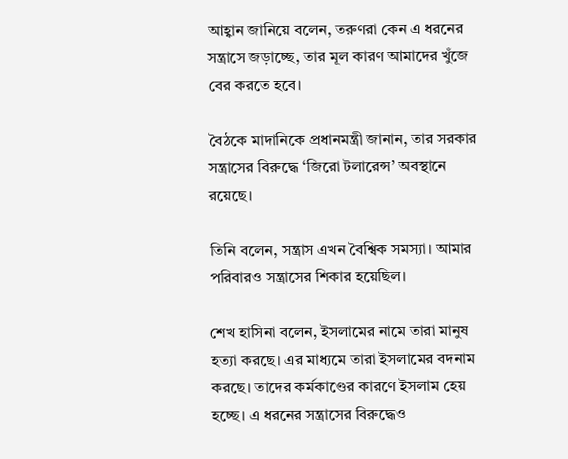আহ্বান জানিয়ে বলেন, তরুণরা কেন এ ধরনের সন্ত্রাসে জড়াচ্ছে, তার মূল কারণ আমাদের খুঁজে বের করতে হবে।

বৈঠকে মাদানিকে প্রধানমন্ত্রী জানান, তার সরকার সন্ত্রাসের বিরুদ্ধে ‘জিরো টলারেন্স’ অবস্থানে রয়েছে।

তিনি বলেন, সন্ত্রাস এখন বৈশ্বিক সমস্যা। আমার পরিবারও সন্ত্রাসের শিকার হয়েছিল।

শেখ হাসিনা বলেন, ইসলামের নামে তারা মানুষ হত্যা করছে। এর মাধ্যমে তারা ইসলামের বদনাম করছে। তাদের কর্মকাণ্ডের কারণে ইসলাম হেয় হচ্ছে। এ ধরনের সন্ত্রাসের বিরুদ্ধেও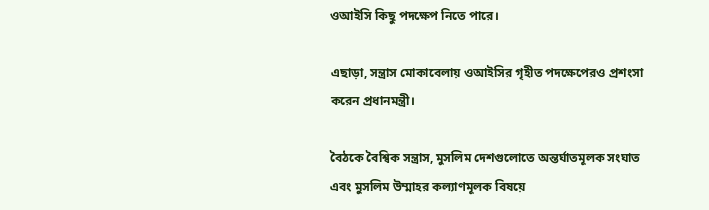ওআইসি কিছু পদক্ষেপ নিতে পারে।

এছাড়া, সন্ত্রাস মোকাবেলায় ওআইসির গৃহীত পদক্ষেপেরও প্রশংসা করেন প্রধানমন্ত্রী।

বৈঠকে বৈশ্বিক সন্ত্রাস, মুসলিম দেশগুলোতে অন্তর্ঘাতমূলক সংঘাত এবং মুসলিম উম্মাহর কল্যাণমূলক বিষয়ে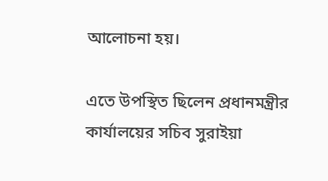আলোচনা হয়।

এতে উপস্থিত ছিলেন প্রধানমন্ত্রীর কার্যালয়ের সচিব সুরাইয়া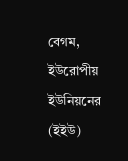বেগম, ইউরোপীয় ইউনিয়নের (ইইউ)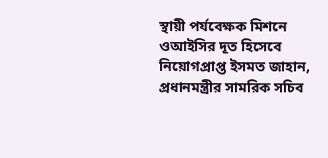স্থায়ী পর্যবেক্ষক মিশনে ওআইসির দূত হিসেবে নিয়োগপ্রাপ্ত ইসমত জাহান, প্রধানমন্ত্রীর সামরিক সচিব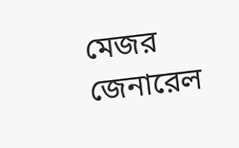মেজর জেনারেল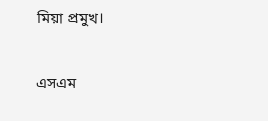মিয়া প্রমুখ।

এসএম